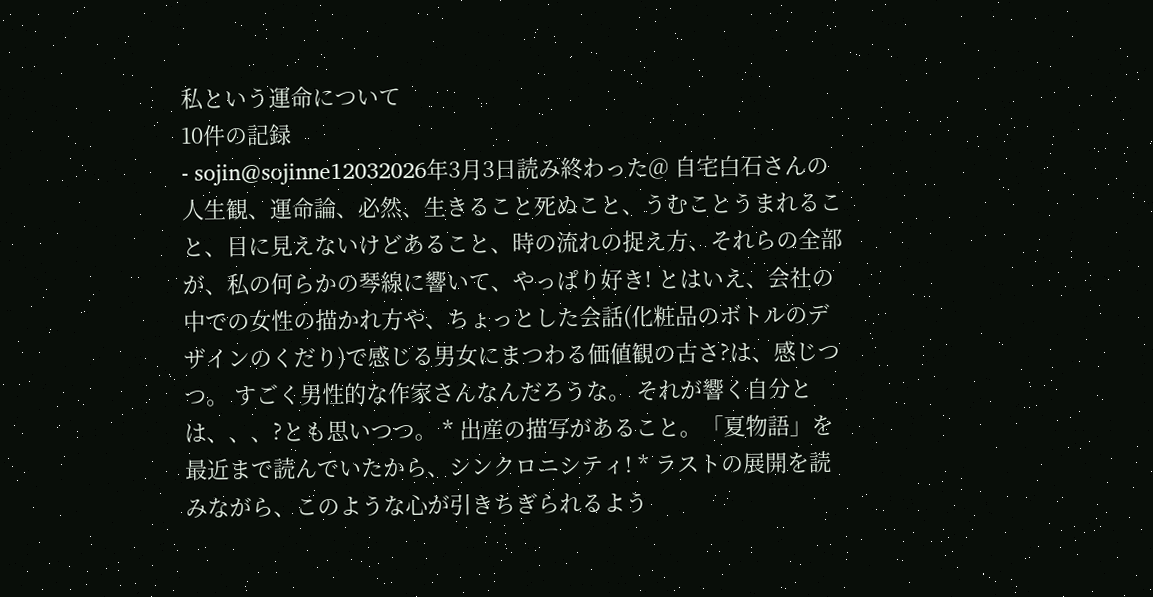私という運命について
10件の記録
- sojin@sojinne12032026年3月3日読み終わった@ 自宅白石さんの人生観、運命論、必然、生きること死ぬこと、うむことうまれること、目に見えないけどあること、時の流れの捉え方、それらの全部が、私の何らかの琴線に響いて、やっぱり好き! とはいえ、会社の中での女性の描かれ方や、ちょっとした会話(化粧品のボトルのデザインのくだり)で感じる男女にまつわる価値観の古さ?は、感じつつ。 すごく男性的な作家さんなんだろうな。 それが響く自分とは、、、?とも思いつつ。 * 出産の描写があること。「夏物語」を最近まで読んでいたから、シンクロニシティ! * ラストの展開を読みながら、このような心が引きちぎられるよう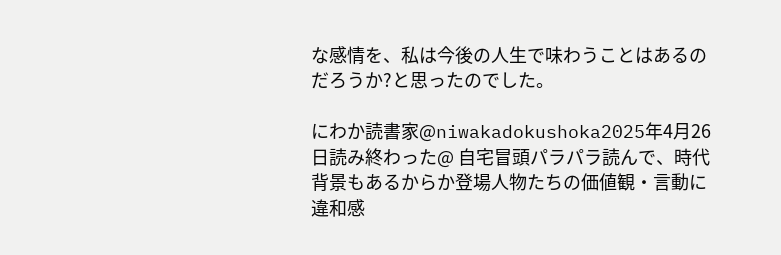な感情を、私は今後の人生で味わうことはあるのだろうか?と思ったのでした。

にわか読書家@niwakadokushoka2025年4月26日読み終わった@ 自宅冒頭パラパラ読んで、時代背景もあるからか登場人物たちの価値観・言動に違和感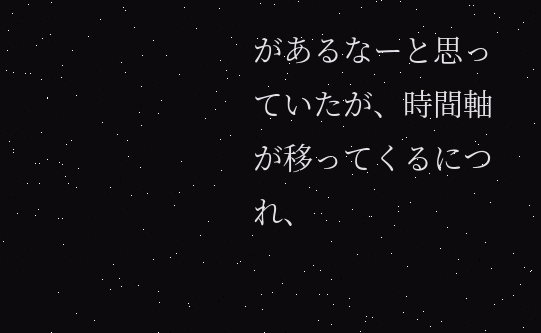があるなーと思っていたが、時間軸が移ってくるにつれ、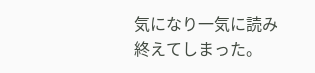気になり一気に読み終えてしまった。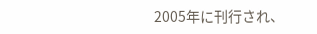2005年に刊行され、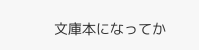文庫本になってか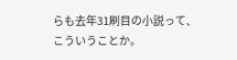らも去年31刷目の小説って、こういうことか。